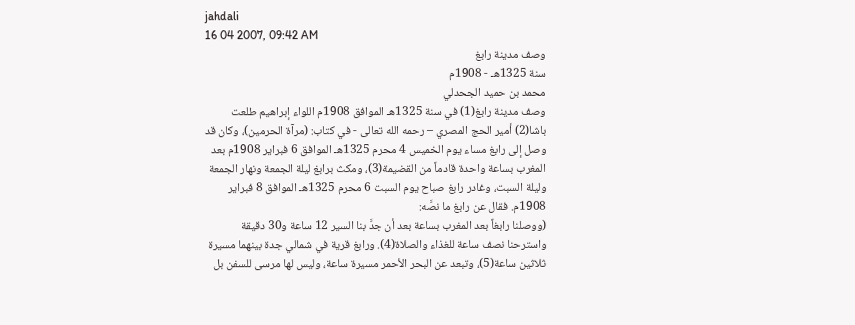jahdali
16 04 2007, 09:42 AM
وصف مدينة رابغ
سنة 1325هـ - 1908م
محمد بن حميد الجحدلي
وصف مدينة رابغ(1) في سنة 1325هـ الموافق 1908م اللواء إبراهيم طلعت باشا(2) أمير الحج المصري – رحمه الله تعالى - في كتاب: (مرآة الحرمين)، وكان قد وصل إلى رابغ مساء يوم الخميس 4 محرم 1325هـ الموافق 6 فبراير 1908م بعد المغرب بساعة واحدة قادماً من القضيمة(3)، ومكث برابغ ليلة الجمعة ونهار الجمعة وليلة السبت، وغادر رابغ صباح يوم السبت 6 محرم 1325هـ الموافق 8 فبراير 1908م. فقال عن رابغ ما نصَّه:
(ووصلنا رابغاً بعد المغرب بساعة بعد أن جدَّ بنا السير 12 ساعة و30 دقيقة واسترحنا نصف ساعة للغذاء والصلاة(4). ورابغ قرية في شمالي جدة بينهما مسيرة ثلاثين ساعة(5)، وتبعد عن البحر الأحمر مسيرة ساعة، وليس لها مرسى للسفن بل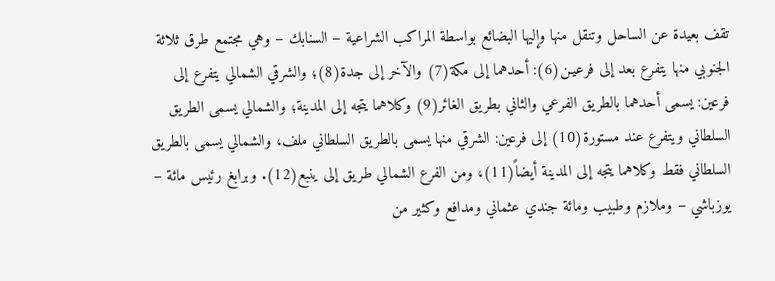تقف بعيدة عن الساحل وتنقل منها وإليها البضائع بواسطة المراكب الشراعية – السنابك – وهي مجتمع طرق ثلاثة الجنوبي منها يتفرع بعد إلى فرعيـن(6): أحدهما إلى مكة(7) والآخر إلى جدة(8)؛ والشرقي الشمالي يتفرع إلى فرعين: يسمى أحدهما بالطريق الفرعي والثاني بطريق الغائر(9) وكلاهما يتجه إلى المدينة؛ والشمالي يسمى الطريق السلطاني ويتفرع عند مستورة(10) إلى فرعين: الشرقي منها يسمى بالطريق السلطاني ملف، والشمالي يسمى بالطريق السلطاني فقط وكلاهما يتجه إلى المدينة أيضاً(11)، ومن الفرع الشمالي طريق إلى ينبع(12). وبرابغ رئيس مائة – يوزباشي – وملازم وطبيب ومائة جندي عثماني ومدافع وكثير من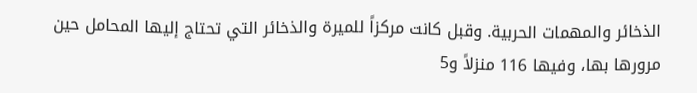الذخائر والمهمات الحربية. وقبل كانت مركزاً للميرة والذخائر التي تحتاج إليها المحامل حين مرورها بها، وفيها 116 منزلاً و5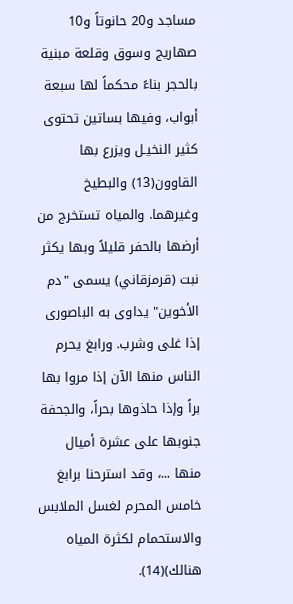مساجد و20 حانوتاً و10 صهاريج وسوق وقلعة مبنية بالحجر بناءً محكماً لها سبعة أبواب، وفيها بساتين تحتوى كثير النخيـل ويزرع بها القاوون(13) والبطيخ وغيرهما. والمياه تستخرج من أرضها بالحفر قليلاً وبها يكثر نبت (قرمزقاني) يسمى "دم الأخوين" يداوى به الباصورى إذا غلى وشرب. ورابغ يحرم الناس منها الآن إذا مروا بها براً وإذا حاذوها بحراً، والجحفة جنوبها على عشرة أميال منها ...، وقد استرحنا برابغ خامس المحرم لغسل الملابس والاستحمام لكثرة المياه هنالك)(14).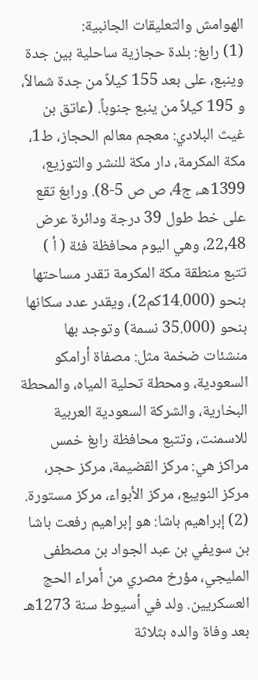الهوامش والتعليقات الجانبية:
(1) رابغ: بلدة حجازية ساحلية بين جدة وينبع، على بعد 155 كيلاً من جدة شمالاً، و 195 كيلاً من ينبع جنوباً. (عاتق بن غيث البلادي: معجم معالم الحجاز، ط1، مكة المكرمة، دار مكة للنشر والتوزيع، 1399هـ، ج4، ص ص 5-8). ورابغ تقع على خط طول 39 درجة ودائرة عرض 22,48، وهي اليوم محافظة فئة ( أ ) تتبع منطقة مكة المكرمة تقدر مساحتها بنحو (14.000كم2)، ويقدر عدد سكانها بنحو (35.000 نسمة) وتوجد بها منشئات ضخمة مثل: مصفاة أرامكو السعودية، ومحطة تحلية المياه، والمحطة البخارية، والشركة السعودية العربية للاسمنت، وتتبع محافظة رابغ خمس مراكز هي: مركز القضيمة، مركز حجر، مركز النويبع، مركز الأبواء، مركز مستورة.
(2) إبراهيم باشا: هو إبراهيم رفعت باشا بن سويفي بن عبد الجواد بن مصطفى المليجي، مؤرخ مصري من أمراء الحج العسكريين. ولد في أسيوط سنة 1273هـ بعد وفاة والده بثلاثة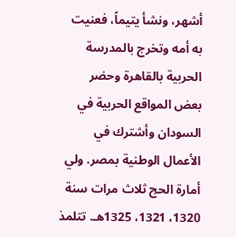أشهر، ونشأ يتيماً، فعنيت به أمه وتخرج بالمدرسة الحربية بالقاهرة وحضر بعض المواقع الحربية في السودان وأشترك في الأعمال الوطنية بمصر. ولي أمارة الحج ثلاث مرات سنة 1320، 1321، 1325هـ. تتلمذ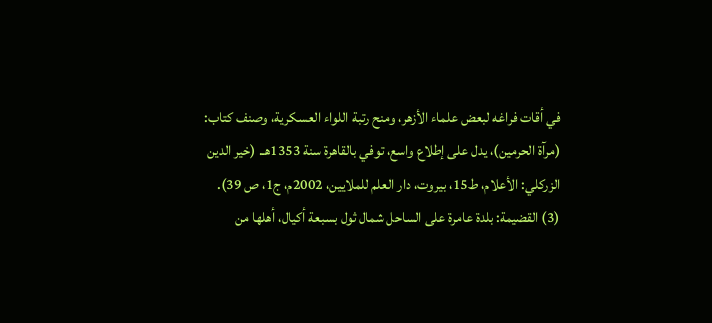في أقات فراغه لبعض علماء الأزهر، ومنح رتبة اللواء العسكرية، وصنف كتاب: (مرآة الحرمين)، يدل على إطلاع واسع، توفي بالقاهرة سنة 1353هـ. (خير الدين الزركلي: الأعلام، ط15، بيروت، دار العلم للملايين، 2002م، ج1، ص 39).
(3) القضيمة: بلدة عامرة على الساحل شمال ثول بسبعة أكيال، أهلها من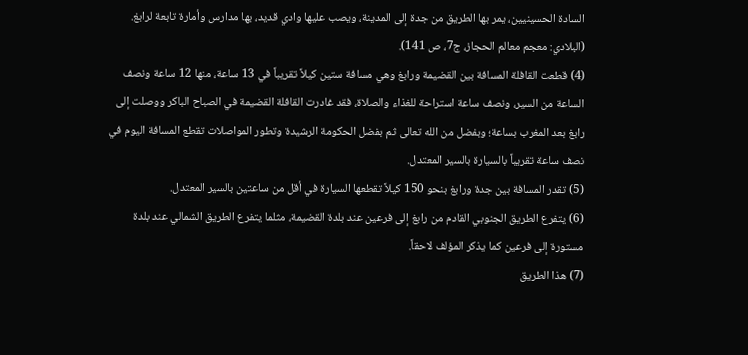السادة الحسينيين، يمر بها الطريق من جدة إلى المدينة، ويصب عليها وادي قديد، بها مدارس وأمارة تابعة لرابغ. (البلادي: معجم معالم الحجاز، ج7، ص 141).
(4) قطعت القافلة المسافة بين القضيمة ورابغ وهي مسافة ستين كيلاً تقريباً في 13 ساعة، منها 12 ساعة ونصف الساعة من السير، ونصف ساعة استراحة للغذاء والصلاة، فقد غادرت القافلة القضيمة في الصباح الباكر ووصلت إلى رابغ بعد المغرب بساعة؛ وبفضل من الله تعالى ثم بفضل الحكومة الرشيدة وتطور المواصلات تقطع المسافة اليوم في نصف ساعة تقريباً بالسيارة بالسير المعتدل.
(5) تقدر المسافة بين جدة ورابغ بنحو 150 كيلاً تقطعها السيارة في أقل من ساعتين بالسير المعتدل.
(6) يتفرع الطريق الجنوبي القادم من رابغ إلى فرعين عند بلدة القضيمة، مثلما يتفرع الطريق الشمالي عند بلدة مستورة إلى فرعين كما يذكر المؤلف لاحقاً.
(7) هذا الطريق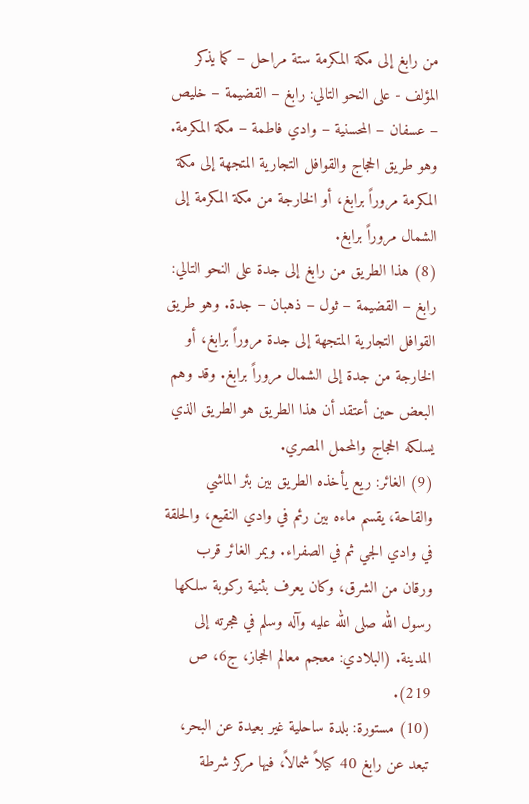من رابغ إلى مكة المكرمة ستة مراحل – كما يذكر المؤلف - على النحو التالي: رابغ – القضيمة – خليص – عسفان – المحسنية – وادي فاطمة – مكة المكرمة. وهو طريق الحجاج والقوافل التجارية المتجهة إلى مكة المكرمة مروراً برابغ، أو الخارجة من مكة المكرمة إلى الشمال مروراً برابغ.
(8) هذا الطريق من رابغ إلى جدة على النحو التالي: رابغ – القضيمة – ثول – ذهبان – جدة. وهو طريق القوافل التجارية المتجهة إلى جدة مروراً برابغ، أو الخارجة من جدة إلى الشمال مروراً برابغ. وقد وهم البعض حين أعتقد أن هذا الطريق هو الطريق الذي يسلكه الحجاج والمحمل المصري.
(9) الغائر: ريع يأخذه الطريق بين بئر الماشي والقاحة، يقسم ماءه بين رئم في وادي النقيع، والحلقة في وادي الجي ثم في الصفراء. ويمر الغائر قرب ورقان من الشرق، وكان يعرف بثنية ركوبة سلكها رسول الله صلى الله عليه وآله وسلم في هجرته إلى المدينة. (البلادي: معجم معالم الحجاز، ج6، ص 219).
(10) مستورة: بلدة ساحلية غير بعيدة عن البحر، تبعد عن رابغ 40 كيلاً شمالاً، فيها مركز شرطة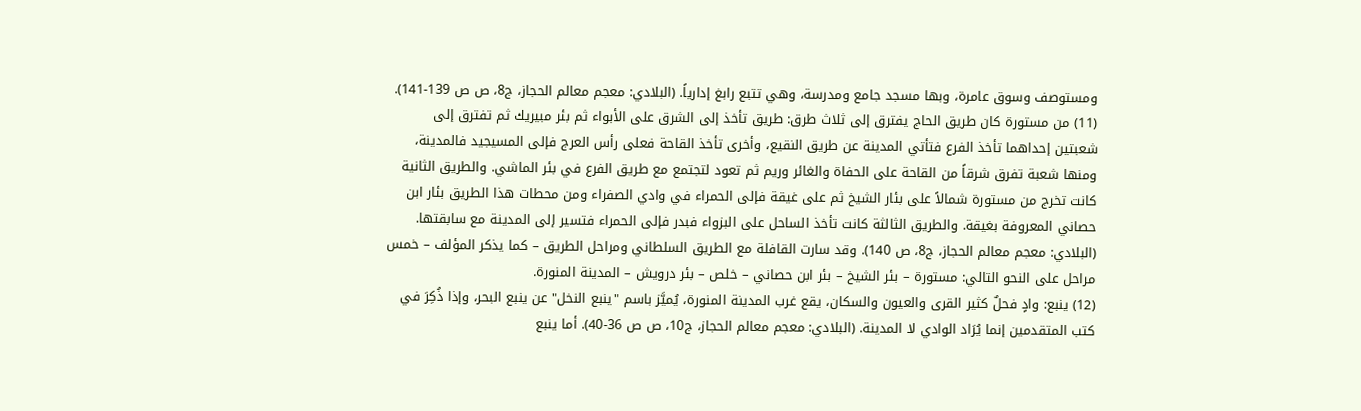ومستوصف وسوق عامرة، وبها مسجد جامع ومدرسة، وهي تتبع رابغ إدارياً. (البلادي: معجم معالم الحجاز، ج8، ص ص 139-141).
(11) من مستورة كان طريق الحاج يفترق إلى ثلاث طرق: طريق تأخذ إلى الشرق على الأبواء ثم بئر مبيريك ثم تفترق إلى شعبتين إحداهما تأخذ الفرع فتأتي المدينة عن طريق النقيع، وأخرى تأخذ القاحة فعلى رأس العرج فإلى المسيجيد فالمدينة، ومنها شعبة تفرق شرقاً من القاحة على الحفاة والغائر وريم ثم تعود لتجتمع مع طريق الفرع في بئر الماشي. والطريق الثانية كانت تخرج من مستورة شمالاً على بئار الشيخ ثم على غيقة فإلى الحمراء في وادي الصفراء ومن محطات هذا الطريق بئار ابن حصاني المعروفة بغيقة. والطريق الثالثة كانت تأخذ الساحل على البزواء فبدر فإلى الحمراء فتسير إلى المدينة مع سابقتها. (البلادي: معجم معالم الحجاز، ج8، ص 140). وقد سارت القافلة مع الطريق السلطاني ومراحل الطريق – كما يذكر المؤلف – خمس مراحل على النحو التالي: مستورة – بئر الشيخ – بئر ابن حصاني – خلص – بئر درويش – المدينة المنورة.
(12) ينبع: وادٍ فحلٌ كثير القرى والعيون والسكان، يقع غرب المدينة المنورة، يُميَّز باسم "ينبع النخل" عن ينبع البحر، وإذا ذُكِرَ في كتب المتقدمين إنما يُرَاد الوادي لا المدينة. (البلادي: معجم معالم الحجاز، ج10، ص ص 36-40). أما ينبع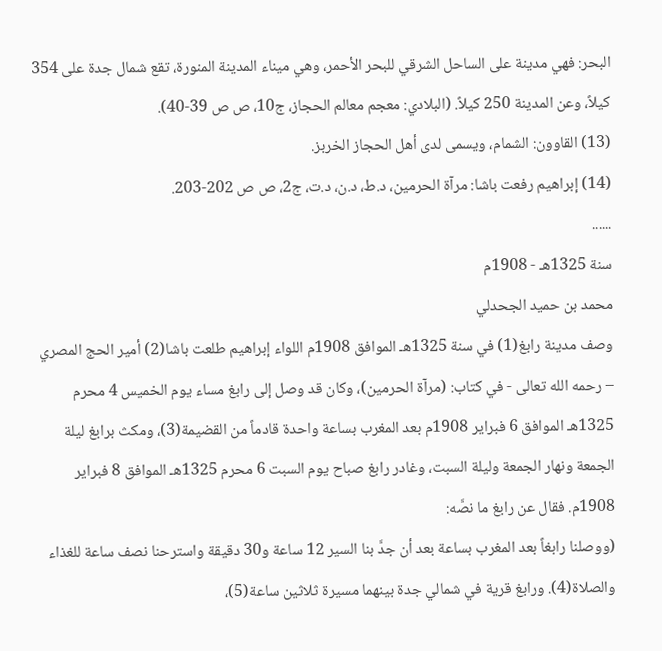البحر: فهي مدينة على الساحل الشرقي للبحر الأحمر، وهي ميناء المدينة المنورة، تقع شمال جدة على 354 كيلاً، وعن المدينة 250 كيلاً. (البلادي: معجم معالم الحجاز، ج10، ص ص 39-40).
(13) القاوون: الشمام، ويسمى لدى أهل الحجاز الخربز.
(14) إبراهيم رفعت باشا: مرآة الحرمين، د.ط، د.ن، د.ت، ج2، ص ص 202-203.
......
سنة 1325هـ - 1908م
محمد بن حميد الجحدلي
وصف مدينة رابغ(1) في سنة 1325هـ الموافق 1908م اللواء إبراهيم طلعت باشا(2) أمير الحج المصري – رحمه الله تعالى - في كتاب: (مرآة الحرمين)، وكان قد وصل إلى رابغ مساء يوم الخميس 4 محرم 1325هـ الموافق 6 فبراير 1908م بعد المغرب بساعة واحدة قادماً من القضيمة(3)، ومكث برابغ ليلة الجمعة ونهار الجمعة وليلة السبت، وغادر رابغ صباح يوم السبت 6 محرم 1325هـ الموافق 8 فبراير 1908م. فقال عن رابغ ما نصَّه:
(ووصلنا رابغاً بعد المغرب بساعة بعد أن جدَّ بنا السير 12 ساعة و30 دقيقة واسترحنا نصف ساعة للغذاء والصلاة(4). ورابغ قرية في شمالي جدة بينهما مسيرة ثلاثين ساعة(5)،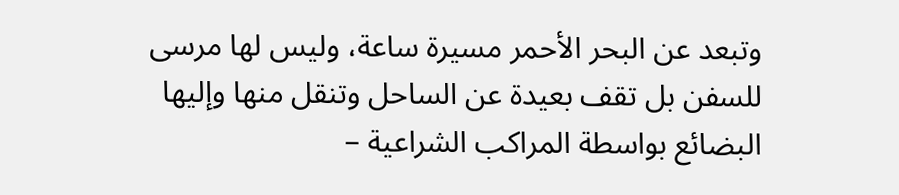وتبعد عن البحر الأحمر مسيرة ساعة، وليس لها مرسى للسفن بل تقف بعيدة عن الساحل وتنقل منها وإليها البضائع بواسطة المراكب الشراعية –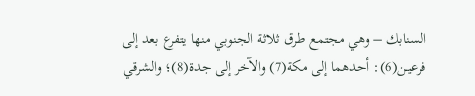السنابك – وهي مجتمع طرق ثلاثة الجنوبي منها يتفرع بعد إلى فرعيـن(6): أحدهما إلى مكة(7) والآخر إلى جدة(8)؛ والشرقي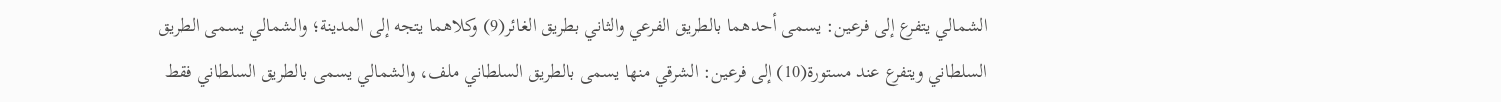الشمالي يتفرع إلى فرعين: يسمى أحدهما بالطريق الفرعي والثاني بطريق الغائر(9) وكلاهما يتجه إلى المدينة؛ والشمالي يسمى الطريق السلطاني ويتفرع عند مستورة(10) إلى فرعين: الشرقي منها يسمى بالطريق السلطاني ملف، والشمالي يسمى بالطريق السلطاني فقط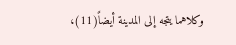وكلاهما يتجه إلى المدينة أيضاً(11)،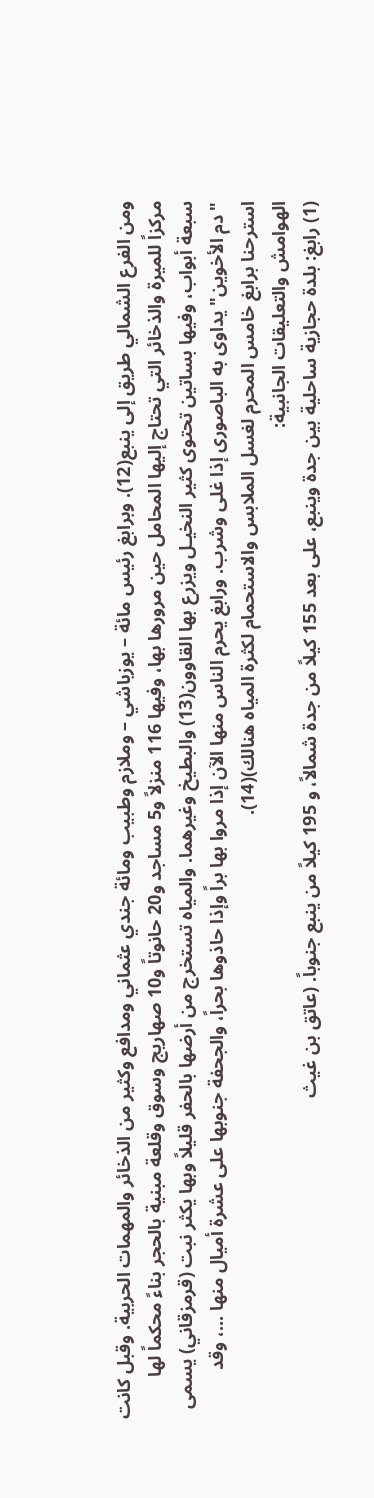ومن الفرع الشمالي طريق إلى ينبع(12). وبرابغ رئيس مائة – يوزباشي – وملازم وطبيب ومائة جندي عثماني ومدافع وكثير من الذخائر والمهمات الحربية. وقبل كانت مركزاً للميرة والذخائر التي تحتاج إليها المحامل حين مرورها بها، وفيها 116 منزلاً و5 مساجد و20 حانوتاً و10 صهاريج وسوق وقلعة مبنية بالحجر بناءً محكماً لها سبعة أبواب، وفيها بساتين تحتوى كثير النخيـل ويزرع بها القاوون(13) والبطيخ وغيرهما. والمياه تستخرج من أرضها بالحفر قليلاً وبها يكثر نبت (قرمزقاني) يسمى "دم الأخوين" يداوى به الباصورى إذا غلى وشرب. ورابغ يحرم الناس منها الآن إذا مروا بها براً وإذا حاذوها بحراً، والجحفة جنوبها على عشرة أميال منها ...، وقد استرحنا برابغ خامس المحرم لغسل الملابس والاستحمام لكثرة المياه هنالك)(14).
الهوامش والتعليقات الجانبية:
(1) رابغ: بلدة حجازية ساحلية بين جدة وينبع، على بعد 155 كيلاً من جدة شمالاً، و 195 كيلاً من ينبع جنوباً. (عاتق بن غيث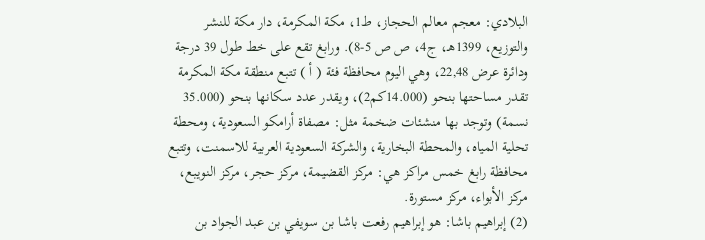البلادي: معجم معالم الحجاز، ط1، مكة المكرمة، دار مكة للنشر والتوزيع، 1399هـ، ج4، ص ص 5-8). ورابغ تقع على خط طول 39 درجة ودائرة عرض 22,48، وهي اليوم محافظة فئة ( أ ) تتبع منطقة مكة المكرمة تقدر مساحتها بنحو (14.000كم2)، ويقدر عدد سكانها بنحو (35.000 نسمة) وتوجد بها منشئات ضخمة مثل: مصفاة أرامكو السعودية، ومحطة تحلية المياه، والمحطة البخارية، والشركة السعودية العربية للاسمنت، وتتبع محافظة رابغ خمس مراكز هي: مركز القضيمة، مركز حجر، مركز النويبع، مركز الأبواء، مركز مستورة.
(2) إبراهيم باشا: هو إبراهيم رفعت باشا بن سويفي بن عبد الجواد بن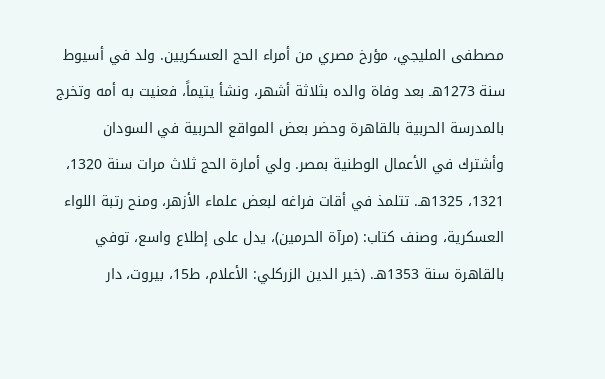مصطفى المليجي، مؤرخ مصري من أمراء الحج العسكريين. ولد في أسيوط سنة 1273هـ بعد وفاة والده بثلاثة أشهر، ونشأ يتيماً، فعنيت به أمه وتخرج بالمدرسة الحربية بالقاهرة وحضر بعض المواقع الحربية في السودان وأشترك في الأعمال الوطنية بمصر. ولي أمارة الحج ثلاث مرات سنة 1320، 1321، 1325هـ. تتلمذ في أقات فراغه لبعض علماء الأزهر، ومنح رتبة اللواء العسكرية، وصنف كتاب: (مرآة الحرمين)، يدل على إطلاع واسع، توفي بالقاهرة سنة 1353هـ. (خير الدين الزركلي: الأعلام، ط15، بيروت، دار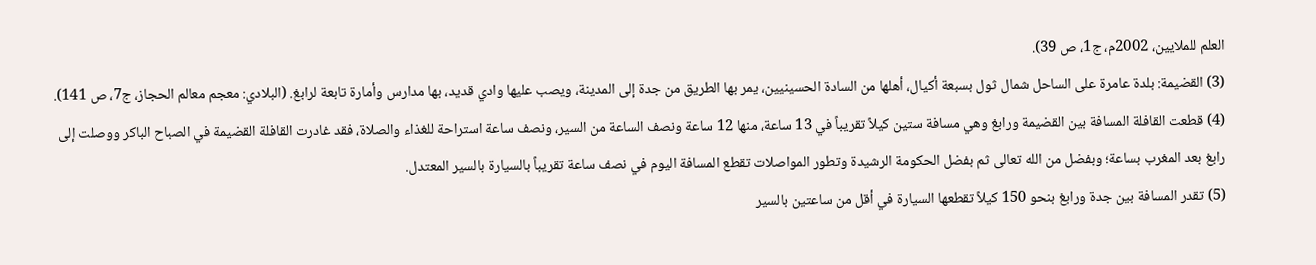العلم للملايين، 2002م، ج1، ص 39).
(3) القضيمة: بلدة عامرة على الساحل شمال ثول بسبعة أكيال، أهلها من السادة الحسينيين، يمر بها الطريق من جدة إلى المدينة، ويصب عليها وادي قديد، بها مدارس وأمارة تابعة لرابغ. (البلادي: معجم معالم الحجاز، ج7، ص 141).
(4) قطعت القافلة المسافة بين القضيمة ورابغ وهي مسافة ستين كيلاً تقريباً في 13 ساعة، منها 12 ساعة ونصف الساعة من السير، ونصف ساعة استراحة للغذاء والصلاة، فقد غادرت القافلة القضيمة في الصباح الباكر ووصلت إلى رابغ بعد المغرب بساعة؛ وبفضل من الله تعالى ثم بفضل الحكومة الرشيدة وتطور المواصلات تقطع المسافة اليوم في نصف ساعة تقريباً بالسيارة بالسير المعتدل.
(5) تقدر المسافة بين جدة ورابغ بنحو 150 كيلاً تقطعها السيارة في أقل من ساعتين بالسير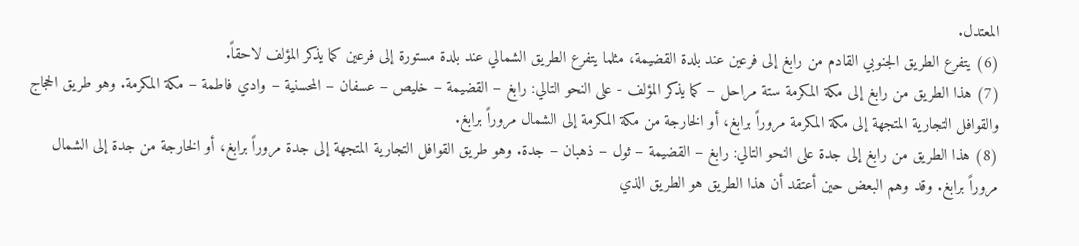المعتدل.
(6) يتفرع الطريق الجنوبي القادم من رابغ إلى فرعين عند بلدة القضيمة، مثلما يتفرع الطريق الشمالي عند بلدة مستورة إلى فرعين كما يذكر المؤلف لاحقاً.
(7) هذا الطريق من رابغ إلى مكة المكرمة ستة مراحل – كما يذكر المؤلف - على النحو التالي: رابغ – القضيمة – خليص – عسفان – المحسنية – وادي فاطمة – مكة المكرمة. وهو طريق الحجاج والقوافل التجارية المتجهة إلى مكة المكرمة مروراً برابغ، أو الخارجة من مكة المكرمة إلى الشمال مروراً برابغ.
(8) هذا الطريق من رابغ إلى جدة على النحو التالي: رابغ – القضيمة – ثول – ذهبان – جدة. وهو طريق القوافل التجارية المتجهة إلى جدة مروراً برابغ، أو الخارجة من جدة إلى الشمال مروراً برابغ. وقد وهم البعض حين أعتقد أن هذا الطريق هو الطريق الذي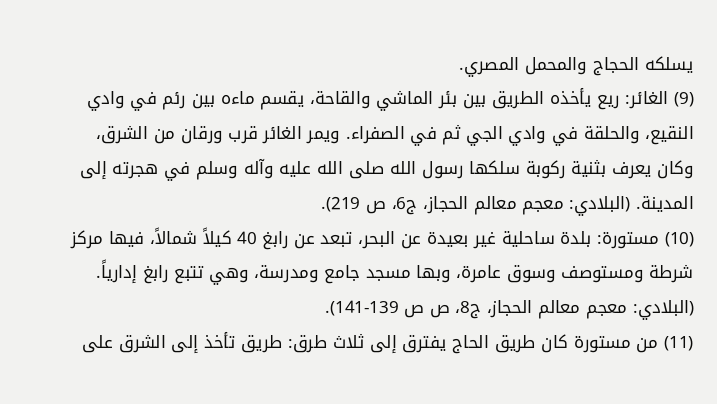يسلكه الحجاج والمحمل المصري.
(9) الغائر: ريع يأخذه الطريق بين بئر الماشي والقاحة، يقسم ماءه بين رئم في وادي النقيع، والحلقة في وادي الجي ثم في الصفراء. ويمر الغائر قرب ورقان من الشرق، وكان يعرف بثنية ركوبة سلكها رسول الله صلى الله عليه وآله وسلم في هجرته إلى المدينة. (البلادي: معجم معالم الحجاز، ج6، ص 219).
(10) مستورة: بلدة ساحلية غير بعيدة عن البحر، تبعد عن رابغ 40 كيلاً شمالاً، فيها مركز شرطة ومستوصف وسوق عامرة، وبها مسجد جامع ومدرسة، وهي تتبع رابغ إدارياً. (البلادي: معجم معالم الحجاز، ج8، ص ص 139-141).
(11) من مستورة كان طريق الحاج يفترق إلى ثلاث طرق: طريق تأخذ إلى الشرق على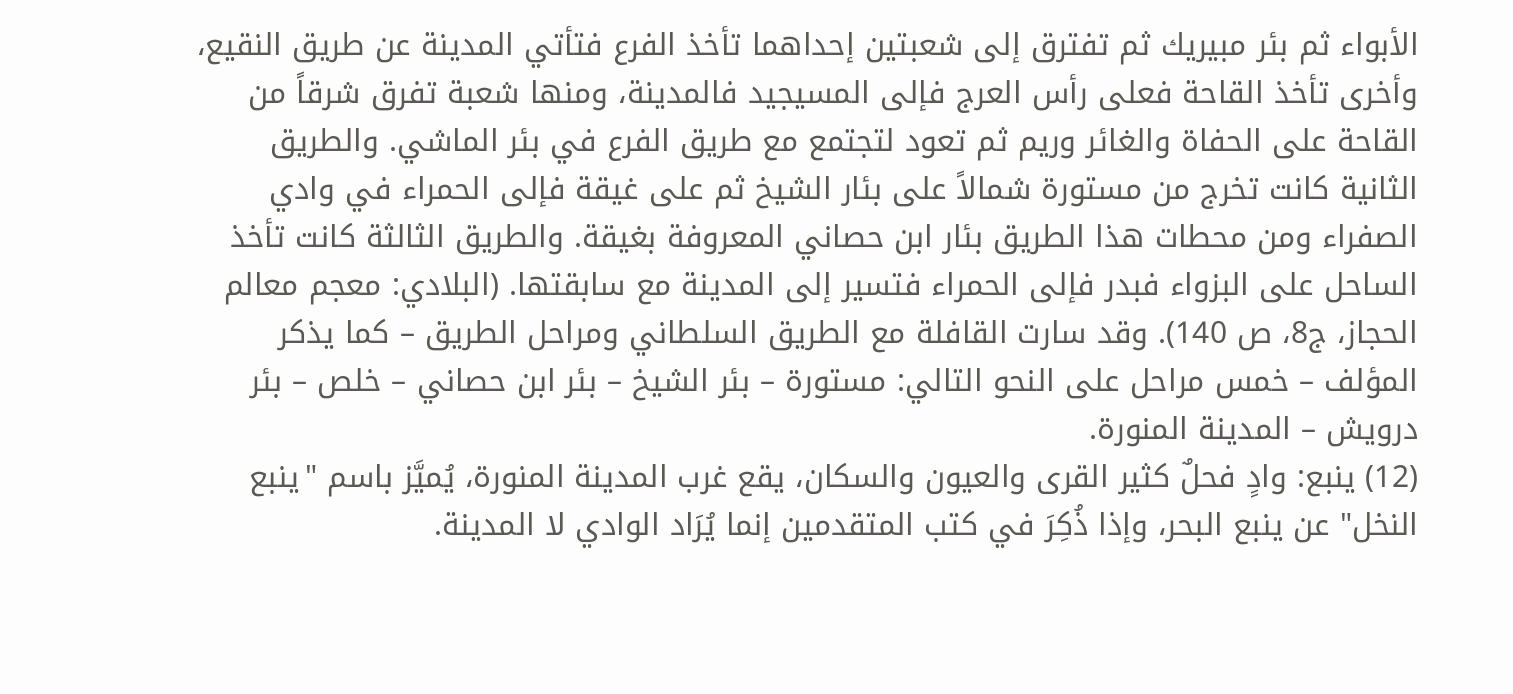الأبواء ثم بئر مبيريك ثم تفترق إلى شعبتين إحداهما تأخذ الفرع فتأتي المدينة عن طريق النقيع، وأخرى تأخذ القاحة فعلى رأس العرج فإلى المسيجيد فالمدينة، ومنها شعبة تفرق شرقاً من القاحة على الحفاة والغائر وريم ثم تعود لتجتمع مع طريق الفرع في بئر الماشي. والطريق الثانية كانت تخرج من مستورة شمالاً على بئار الشيخ ثم على غيقة فإلى الحمراء في وادي الصفراء ومن محطات هذا الطريق بئار ابن حصاني المعروفة بغيقة. والطريق الثالثة كانت تأخذ الساحل على البزواء فبدر فإلى الحمراء فتسير إلى المدينة مع سابقتها. (البلادي: معجم معالم الحجاز، ج8، ص 140). وقد سارت القافلة مع الطريق السلطاني ومراحل الطريق – كما يذكر المؤلف – خمس مراحل على النحو التالي: مستورة – بئر الشيخ – بئر ابن حصاني – خلص – بئر درويش – المدينة المنورة.
(12) ينبع: وادٍ فحلٌ كثير القرى والعيون والسكان، يقع غرب المدينة المنورة، يُميَّز باسم "ينبع النخل" عن ينبع البحر، وإذا ذُكِرَ في كتب المتقدمين إنما يُرَاد الوادي لا المدينة.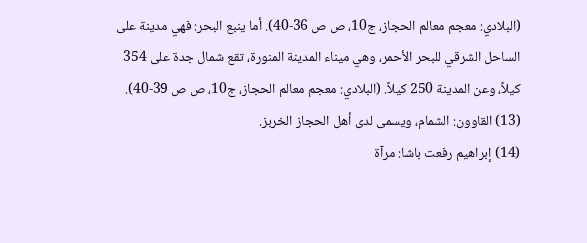(البلادي: معجم معالم الحجاز، ج10، ص ص 36-40). أما ينبع البحر: فهي مدينة على الساحل الشرقي للبحر الأحمر، وهي ميناء المدينة المنورة، تقع شمال جدة على 354 كيلاً، وعن المدينة 250 كيلاً. (البلادي: معجم معالم الحجاز، ج10، ص ص 39-40).
(13) القاوون: الشمام، ويسمى لدى أهل الحجاز الخربز.
(14) إبراهيم رفعت باشا: مرآة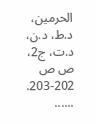الحرمين، د.ط، د.ن، د.ت، ج2، ص ص 202-203.
......